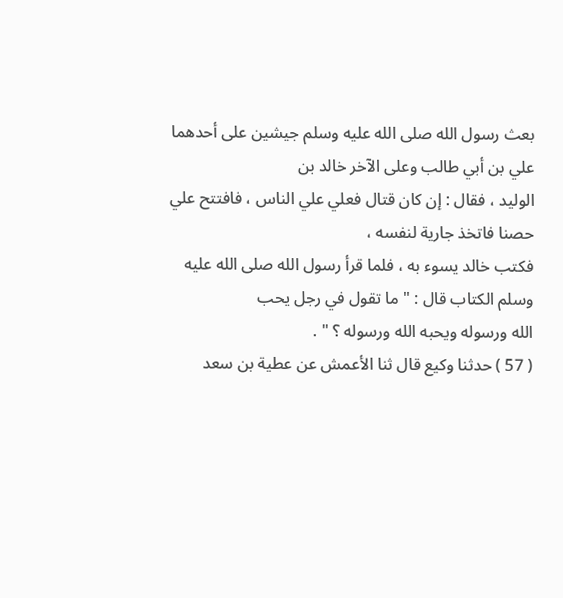بعث رسول الله صلى الله عليه وسلم جيشين على أحدهما علي بن أبي طالب وعلى الآخر خالد بن
الوليد ، فقال : إن كان قتال فعلي علي الناس ، فافتتح علي حصنا فاتخذ جارية لنفسه ،
فكتب خالد يسوء به ، فلما قرأ رسول الله صلى الله عليه وسلم الكتاب قال : " ما تقول في رجل يحب
الله ورسوله ويحبه الله ورسوله ؟ " .
( 57 ) حدثنا وكيع قال ثنا الأعمش عن عطية بن سعد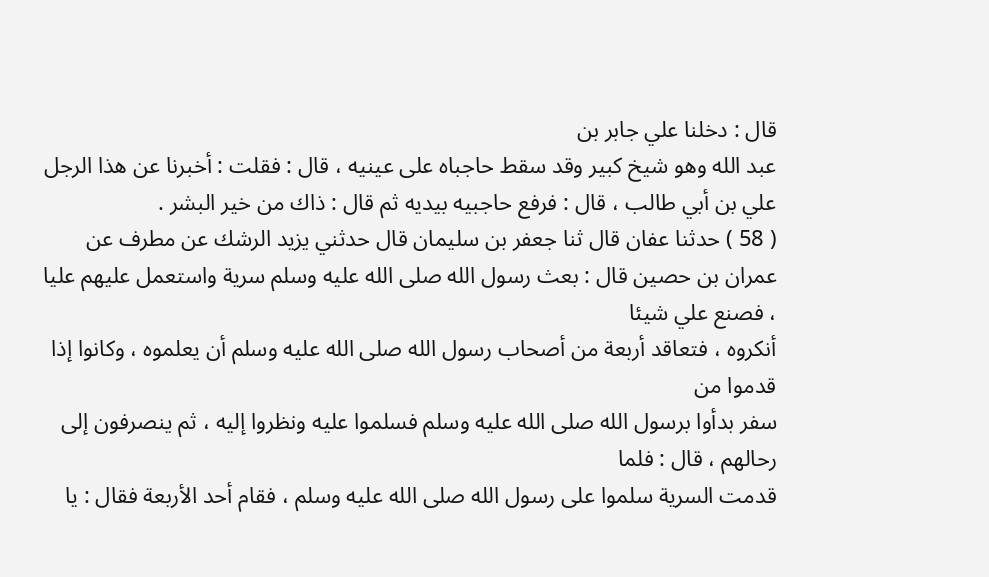قال : دخلنا علي جابر بن
عبد الله وهو شيخ كبير وقد سقط حاجباه على عينيه ، قال : فقلت : أخبرنا عن هذا الرجل
علي بن أبي طالب ، قال : فرفع حاجبيه بيديه ثم قال : ذاك من خير البشر .
( 58 ) حدثنا عفان قال ثنا جعفر بن سليمان قال حدثني يزيد الرشك عن مطرف عن
عمران بن حصين قال : بعث رسول الله صلى الله عليه وسلم سرية واستعمل عليهم عليا ، فصنع علي شيئا
أنكروه ، فتعاقد أربعة من أصحاب رسول الله صلى الله عليه وسلم أن يعلموه ، وكانوا إذا قدموا من
سفر بدأوا برسول الله صلى الله عليه وسلم فسلموا عليه ونظروا إليه ، ثم ينصرفون إلى رحالهم ، قال : فلما
قدمت السرية سلموا على رسول الله صلى الله عليه وسلم ، فقام أحد الأربعة فقال : يا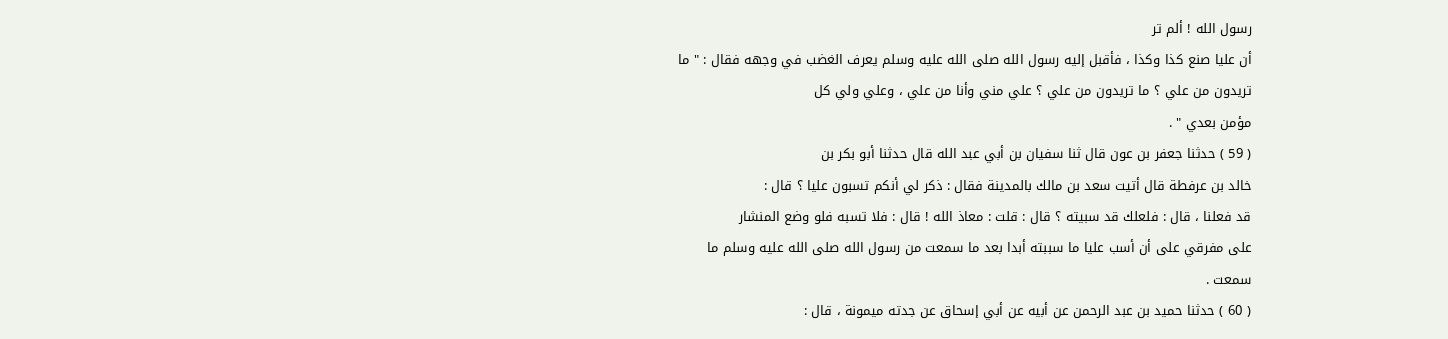رسول الله ! ألم تر
أن عليا صنع كذا وكذا ، فأقبل إليه رسول الله صلى الله عليه وسلم يعرف الغضب في وجهه فقال : " ما
تريدون من علي ؟ ما تريدون من علي ؟ علي مني وأنا من علي ، وعلي ولي كل
مؤمن بعدي " .
( 59 ) حدثنا جعفر بن عون قال ثنا سفيان بن أبي عبد الله قال حدثنا أبو بكر بن
خالد بن عرفطة قال أتيت سعد بن مالك بالمدينة فقال : ذكر لي أنكم تسبون عليا ؟ قال :
قد فعلنا ، قال : فلعلك قد سبيته ؟ قال : قلت : معاذ الله ! قال : فلا تسبه فلو وضع المنشار
على مفرقي على أن أسب عليا ما سببته أبدا بعد ما سمعت من رسول الله صلى الله عليه وسلم ما
سمعت .
( 60 ) حدثنا حميد بن عبد الرحمن عن أبيه عن أبي إسحاق عن جدته ميمونة ، قال :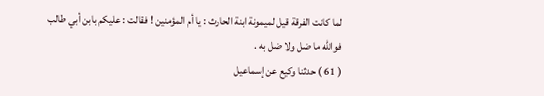لما كانت الفرقة قيل لميمونة ابنة الحارث : يا أم المؤمنين ! فقالت : عليكم بابن أبي طالب
فوالله ما ضل ولا ضل به .
( 61 ) حدثنا وكيع عن إسماعيل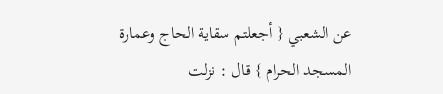عن الشعبي { أجعلتم سقاية الحاج وعمارة
المسجد الحرام } قال : نزلت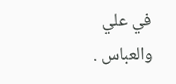في علي والعباس .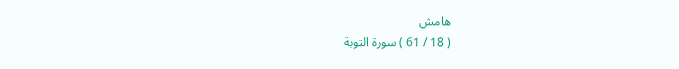هامش
( 18 / 61 ) سورة التوبة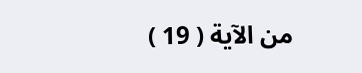من الآية ( 19 )